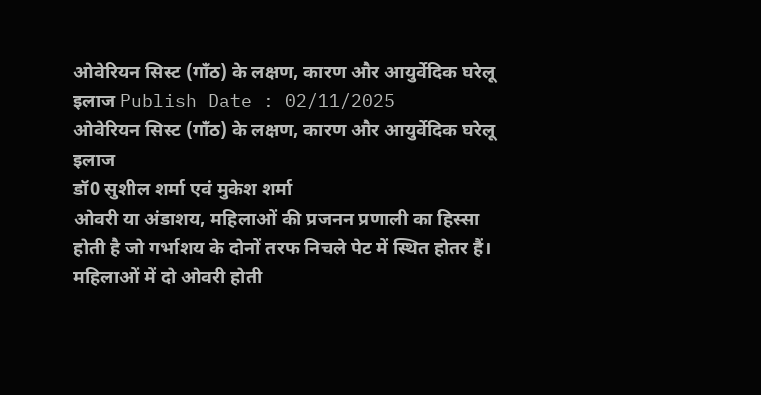ओवेरियन सिस्ट (गाँठ) के लक्षण, कारण और आयुर्वेदिक घरेलू इलाज Publish Date : 02/11/2025
ओवेरियन सिस्ट (गाँठ) के लक्षण, कारण और आयुर्वेदिक घरेलू इलाज
डॉ0 सुशील शर्मा एवं मुकेश शर्मा
ओवरी या अंडाशय, महिलाओं की प्रजनन प्रणाली का हिस्सा होती है जो गर्भाशय के दोनों तरफ निचले पेट में स्थित होतर हैं। महिलाओं में दो ओवरी होती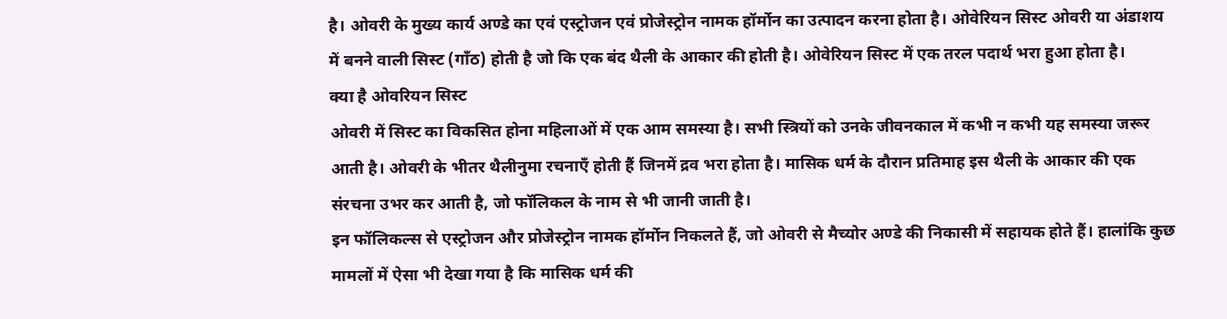है। ओवरी के मुख्य कार्य अण्डे का एवं एस्ट्रोजन एवं प्रोजेस्ट्रोन नामक हॉर्मोन का उत्पादन करना होता है। ओवेरियन सिस्ट ओवरी या अंडाशय में बनने वाली सिस्ट (गाँठ) होती है जो कि एक बंद थैली के आकार की होती है। ओवेरियन सिस्ट में एक तरल पदार्थ भरा हुआ होता है।
क्या है ओवरियन सिस्ट
ओवरी में सिस्ट का विकसित होना महिलाओं में एक आम समस्या है। सभी स्त्रियों को उनके जीवनकाल में कभी न कभी यह समस्या जरूर आती है। ओवरी के भीतर थैलीनुमा रचनाएँ होती हैं जिनमें द्रव भरा होता है। मासिक धर्म के दौरान प्रतिमाह इस थैली के आकार की एक संरचना उभर कर आती है, जो फॉलिकल के नाम से भी जानी जाती है।
इन फॉलिकल्स से एस्ट्रोजन और प्रोजेस्ट्रोन नामक हॉर्मोन निकलते हैं, जो ओवरी से मैच्योर अण्डे की निकासी में सहायक होते हैं। हालांकि कुछ मामलों में ऐसा भी देखा गया है कि मासिक धर्म की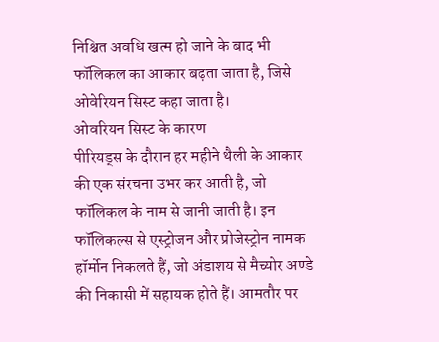निश्चित अवधि खत्म हो जाने के बाद भी फॉलिकल का आकार बढ़ता जाता है, जिसे ओवेरियन सिस्ट कहा जाता है।
ओवरियन सिस्ट के कारण
पीरियड्स के दौरान हर महीने थैली के आकार की एक संरचना उभर कर आती है, जो फॉलिकल के नाम से जानी जाती है। इन फॉलिकल्स से एस्ट्रोजन और प्रोजेस्ट्रोन नामक हॉर्मोन निकलते हैं, जो अंडाशय से मैच्योर अण्डे की निकासी में सहायक होते हैं। आमतौर पर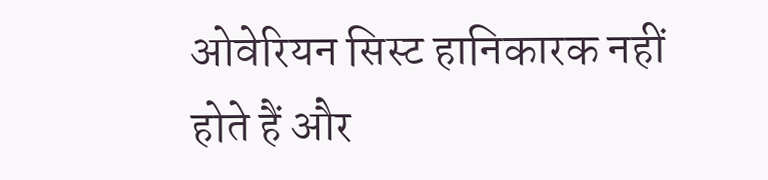ओवेरियन सिस्ट हानिकारक नहीं होते हैं और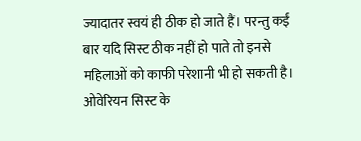ज्यादातर स्वयं ही ठीक हो जाते हैं। परन्तु कईं बार यदि सिस्ट ठीक नहीं हो पाते तो इनसे महिलाओं को काफी परेशानी भी हो सकती है।
ओवेरियन सिस्ट के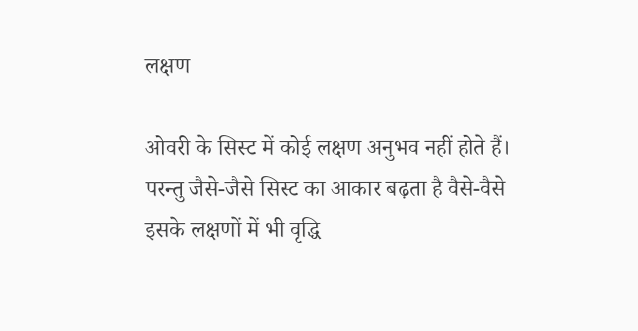लक्षण

ओवरी के सिस्ट में कोई लक्षण अनुभव नहीं होते हैं। परन्तु जैसे-जैसे सिस्ट का आकार बढ़ता है वैसे-वैसे इसके लक्षणों में भी वृद्धि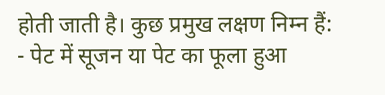होती जाती है। कुछ प्रमुख लक्षण निम्न हैं:
- पेट में सूजन या पेट का फूला हुआ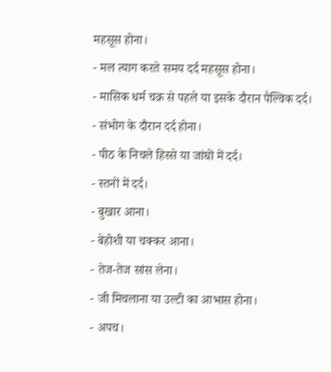महसूस होना।
- मल त्याग करते समय दर्द महसूस होना।
- मासिक धर्म चक्र से पहले या इसके दौरान पैल्विक दर्द।
- संभोग के दौरान दर्द होना।
- पीठ के निचले हिस्से या जांघों में दर्द।
- स्तनों में दर्द।
- बुखार आना।
- बेहोशी या चक्कर आना।
- तेज-तेज सांस लेना।
- जी मिचलाना या उल्टी का आभास होना।
- अपच।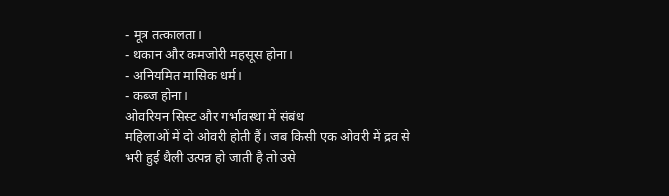- मूत्र तत्कालता।
- थकान और कमजोरी महसूस होना।
- अनियमित मासिक धर्म।
- कब्ज होना।
ओवरियन सिस्ट और गर्भावस्था में संबंध
महिलाओं में दो ओवरी होती हैं। जब किसी एक ओवरी में द्रव से भरी हुई थैली उत्पन्न हो जाती है तो उसे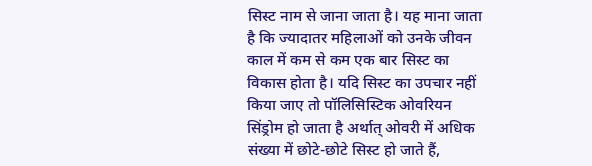सिस्ट नाम से जाना जाता है। यह माना जाता है कि ज्यादातर महिलाओं को उनके जीवन काल में कम से कम एक बार सिस्ट का विकास होता है। यदि सिस्ट का उपचार नहीं किया जाए तो पॉलिसिस्टिक ओवरियन सिंड्रोम हो जाता है अर्थात् ओवरी में अधिक संख्या में छोटे-छोटे सिस्ट हो जाते हैं,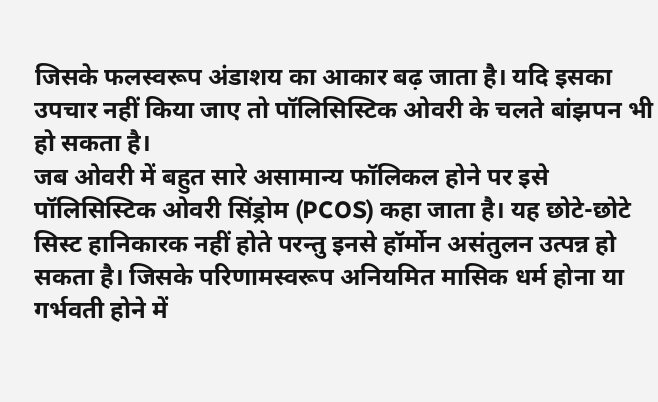जिसके फलस्वरूप अंडाशय का आकार बढ़ जाता है। यदि इसका उपचार नहीं किया जाए तो पॉलिसिस्टिक ओवरी के चलते बांझपन भी हो सकता है।
जब ओवरी में बहुत सारे असामान्य फॉलिकल होने पर इसे पॉलिसिस्टिक ओवरी सिंड्रोम (PCOS) कहा जाता है। यह छोटे-छोटे सिस्ट हानिकारक नहीं होते परन्तु इनसे हॉर्मोन असंतुलन उत्पन्न हो सकता है। जिसके परिणामस्वरूप अनियमित मासिक धर्म होना या गर्भवती होने में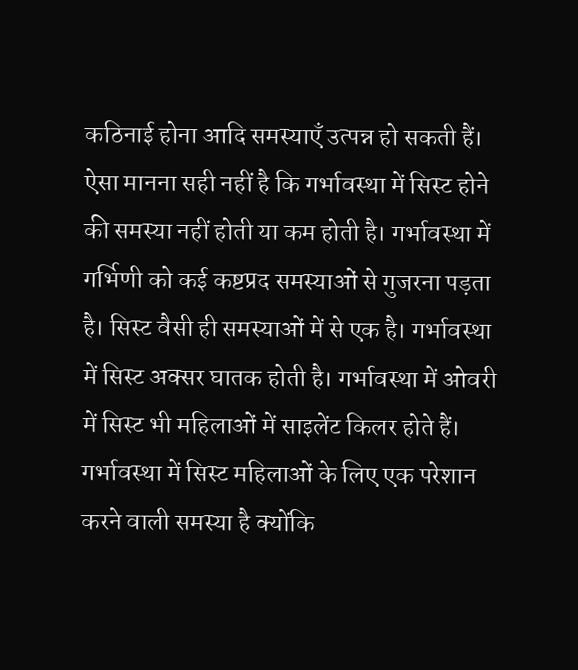कठिनाई होना आदि समस्याएँ उत्पन्न हो सकती हैं।
ऐसा मानना सही नहीं है कि गर्भावस्था में सिस्ट होने की समस्या नहीं होती या कम होती है। गर्भावस्था में गर्भिणी को कई कष्टप्रद समस्याओं से गुजरना पड़ता है। सिस्ट वैसी ही समस्याओं में से एक है। गर्भावस्था में सिस्ट अक्सर घातक होती है। गर्भावस्था में ओवरी में सिस्ट भी महिलाओं में साइलेंट किलर होते हैं। गर्भावस्था में सिस्ट महिलाओं के लिए एक परेशान करने वाली समस्या है क्योंकि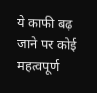ये काफी बढ़ जाने पर कोई महत्वपूर्ण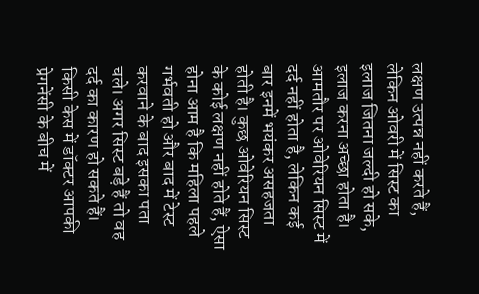लक्षण उत्पन्न नहीं करते हैं, लेकिन ओवरी में सिस्ट का इलाज जितना जल्दी हो सके, इलाज करना अच्छा होता है।
आमतौर पर ओवेरियन सिस्ट में दर्द नहीं होता है, लेकिन कई बार इनमें भयंकर असहजता होती है। कुछ ओवेरियन सिस्ट के कोई लक्षण नहीं होते हैं, ऐसा होना आम है कि महिला पहले गर्भवती हो और बाद में टेस्ट करवाने के बाद इसका पता चले। अगर सिस्ट बड़े हैं तो वह दर्द का कारण हो सकते हैं। किसी केस में डॉक्टर आपकी प्रेगनेंसी के बीच में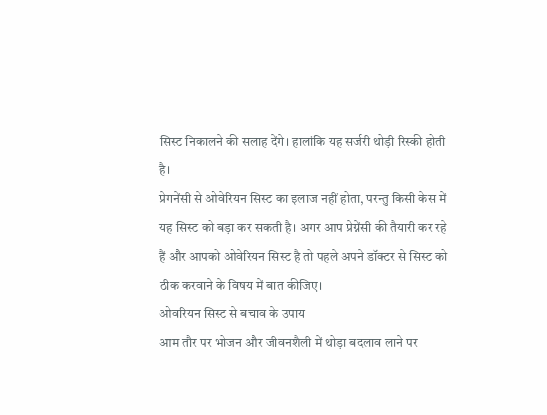सिस्ट निकालने की सलाह देंगे। हालांकि यह सर्जरी थोड़ी रिस्की होती है।
प्रेगनेंसी से ओवेरियन सिस्ट का इलाज नहीं होता, परन्तु किसी केस में यह सिस्ट को बड़ा कर सकती है। अगर आप प्रेग्नेंसी की तैयारी कर रहे हैं और आपको ओवेरियन सिस्ट है तो पहले अपने डॉक्टर से सिस्ट को ठीक करवाने के विषय में बात कीजिए।
ओवरियन सिस्ट से बचाव के उपाय
आम तौर पर भोजन और जीवनशैली में थोड़ा बदलाव लाने पर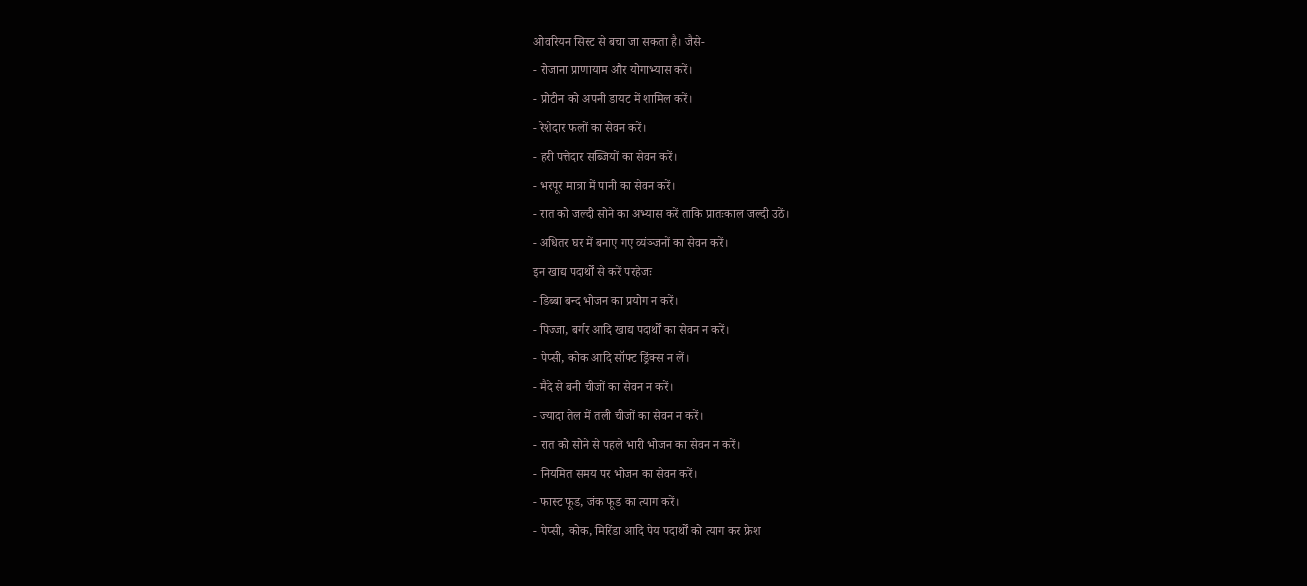ओवरियन सिस्ट से बचा जा सकता है। जैसे-
- रोजाना प्राणायाम और योगाभ्यास करें।
- प्रोटीन को अपनी डायट में शामिल करें।
- रेशेदार फलों का सेवन करें।
- हरी पत्तेदार सब्जियों का सेवन करें।
- भरपूर मात्रा में पानी का सेवन करें।
- रात को जल्दी सोने का अभ्यास करें ताकि प्रातःकाल जल्दी उठें।
- अधितर घर में बनाए गए व्यंञ्जनों का सेवन करें।
इन खाद्य पदार्थों से करें परहेजः
- डिब्बा बन्द भोजन का प्रयोग न करें।
- पिज्जा, बर्गर आदि खाद्य पदार्थों का सेवन न करें।
- पेप्सी, कोक आदि सॉफ्ट ड्रिंक्स न लें।
- मैदे से बनी चीजों का सेवन न करें।
- ज्यादा तेल में तली चीजों का सेवन न करें।
- रात को सोने से पहले भारी भोजन का सेवन न करें।
- नियमित समय पर भोजन का सेवन करें।
- फास्ट फूड, जंक फूड का त्याग करें।
- पेप्सी, कोक, मिरिंडा आदि पेय पदार्थों को त्याग कर फ्रेश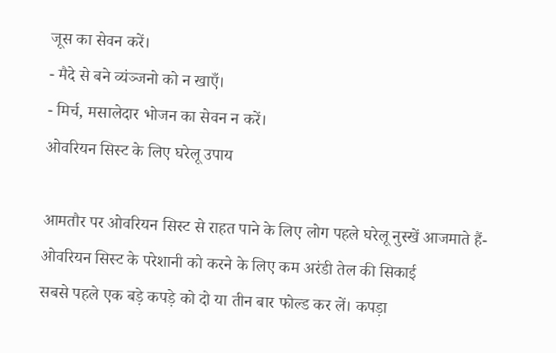जूस का सेवन करें।
- मैदे से बने व्यंञ्जनो को न खाएँ।
- मिर्च, मसालेदार भोजन का सेवन न करें।
ओवरियन सिस्ट के लिए घरेलू उपाय

आमतौर पर ओवरियन सिस्ट से राहत पाने के लिए लोग पहले घरेलू नुस्खें आजमाते हैं-
ओवरियन सिस्ट के परेशानी को करने के लिए कम अरंडी तेल की सिकाई
सबसे पहले एक बड़े कपड़े को दो या तीन बार फोल्ड कर लें। कपड़ा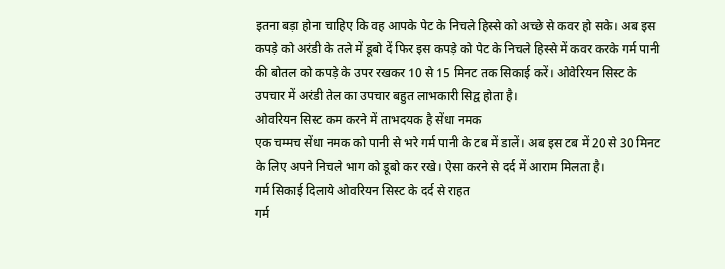इतना बड़ा होना चाहिए कि वह आपके पेट के निचले हिस्से को अच्छे से कवर हो सके। अब इस कपड़े को अरंडी के तले में डूबो दें फिर इस कपड़े को पेट के निचले हिस्से में कवर करके गर्म पानी की बोतल को कपड़े के उपर रखकर 10 से 15 मिनट तक सिकाई करें। ओवेरियन सिस्ट के उपचार में अरंडी तेल का उपचार बहुत लाभकारी सिद्व होता है।
ओवरियन सिस्ट कम करने में ताभदयक है सेंधा नमक
एक चम्मच सेंधा नमक को पानी से भरे गर्म पानी के टब में डालें। अब इस टब में 20 से 30 मिनट के लिए अपने निचले भाग को डूबो कर रखे। ऐसा करने से दर्द में आराम मिलता है।
गर्म सिकाई दिलाये ओवरियन सिस्ट के दर्द से राहत
गर्म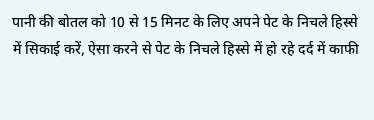पानी की बोतल को 10 से 15 मिनट के लिए अपने पेट के निचले हिस्से में सिकाई करें, ऐसा करने से पेट के निचले हिस्से में हो रहे दर्द में काफी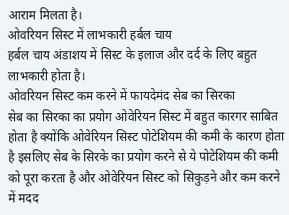आराम मिलता है।
ओवरियन सिस्ट में लाभकारी हर्बल चाय
हर्बल चाय अंडाशय में सिस्ट के इलाज और दर्द के लिए बहुत लाभकारी होता है।
ओवरियन सिस्ट कम करने में फायदेमंद सेब का सिरका
सेब का सिरका का प्रयोग ओवेरियन सिस्ट में बहुत कारगर साबित होता है क्योंकि ओवेरियन सिस्ट पोटेशियम की कमी के कारण होता है इसलिए सेब के सिरके का प्रयोग करने से ये पोटेशियम की कमी को पूरा करता है और ओवेरियन सिस्ट को सिकुड़ने और कम करने में मदद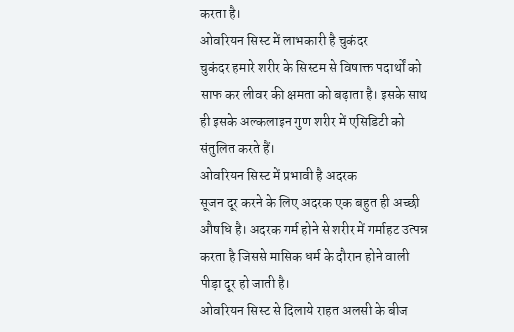करता है।
ओवरियन सिस्ट में लाभकारी है चुकंदर
चुकंदर हमारे शरीर के सिस्टम से विषाक्त पदार्थों को साफ कर लीवर की क्षमता को बढ़ाता है। इसके साथ ही इसके अल्कलाइन गुण शरीर में एसिडिटी को संतुलित करते हैं।
ओवरियन सिस्ट में प्रभावी है अदरक
सूजन दूर करने के लिए अदरक एक बहुत ही अच्छी औषधि है। अदरक गर्म होने से शरीर में गर्माहट उत्पन्न करता है जिससे मासिक धर्म के दौरान होने वाली पीड़ा दूर हो जाती है।
ओवरियन सिस्ट से दिलाये राहत अलसी के बीज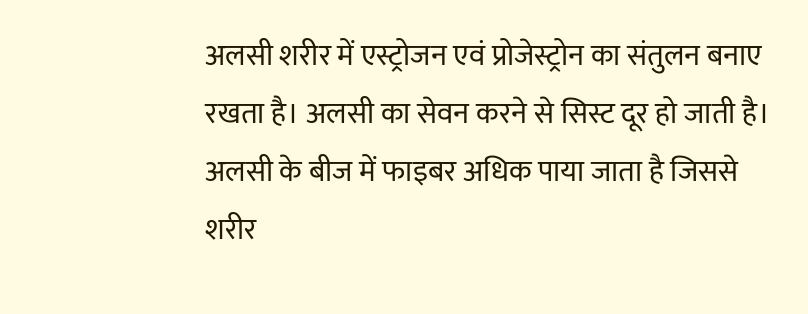अलसी शरीर में एस्ट्रोजन एवं प्रोजेस्ट्रोन का संतुलन बनाए रखता है। अलसी का सेवन करने से सिस्ट दूर हो जाती है। अलसी के बीज में फाइबर अधिक पाया जाता है जिससे शरीर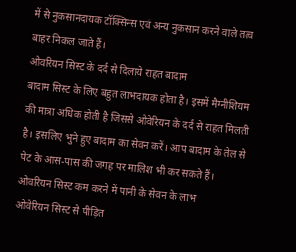में से नुकसानदायक टॉक्सिन्स एवं अन्य नुकसान करने वाले तत्व बाहर निकल जाते हैं।
ओवरियन सिस्ट के दर्द से दिलाये राहत बादाम
बादाम सिस्ट के लिए बहुत लाभदायक होता है। इसमें मैग्नीशियम की मात्रा अधिक होती है जिससे ओवेरियन के दर्द से राहत मिलती है। इसलिए भुने हुए बादाम का सेवन करें। आप बादाम के तेल से पेट के आस-पास की जगह पर मालिश भी कर सकते हैं।
ओवरियन सिस्ट कम करने में पानी के सेवन के लाभ
ओवेरियन सिस्ट से पीड़ित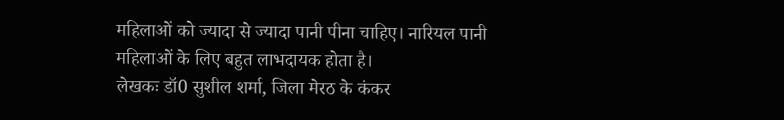महिलाओं को ज्यादा से ज्यादा पानी पीना चाहिए। नारियल पानी महिलाओं के लिए बहुत लाभदायक होता है।
लेखकः डॉ0 सुशील शर्मा, जिला मेरठ के कंकर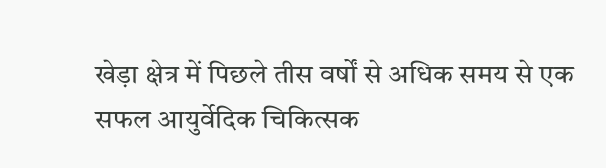खेड़ा क्षेत्र में पिछले तीस वर्षों से अधिक समय से एक सफल आयुर्वेदिक चिकित्सक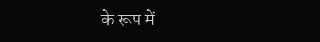के रूप में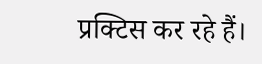प्रक्टिस कर रहे हैं।